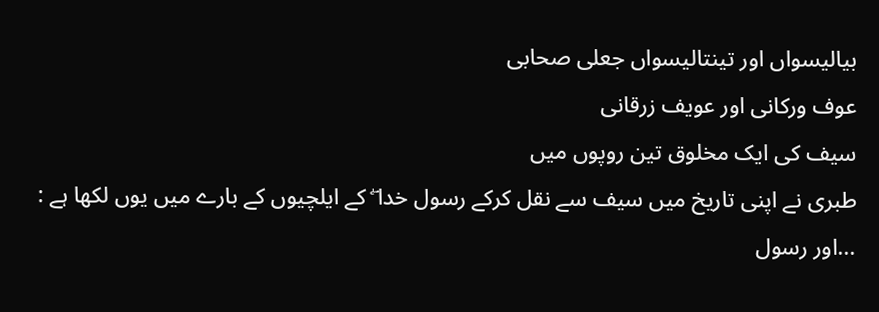بیالیسواں اور تینتالیسواں جعلی صحابی
عوف ورکانی اور عویف زرقانی
سیف کی ایک مخلوق تین روپوں میں
طبری نے اپنی تاریخ میں سیف سے نقل کرکے رسول خدا ۖ کے ایلچیوں کے بارے میں یوں لکھا ہے :
...اور رسول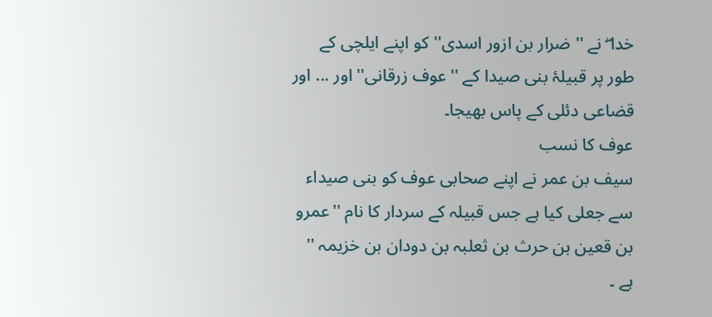خدا ۖ نے '' ضرار بن ازور اسدی'' کو اپنے ایلچی کے طور پر قبیلۂ بنی صیدا کے '' عوف زرقانی'' اور ... اور قضاعی دئلی کے پاس بھیجا۔
عوف کا نسب
سیف بن عمر نے اپنے صحابی عوف کو بنی صیداء سے جعلی کیا ہے جس قبیلہ کے سردار کا نام ''عمرو بن قعین بن حرث بن ثعلبہ بن دودان بن خزیمہ '' ہے ۔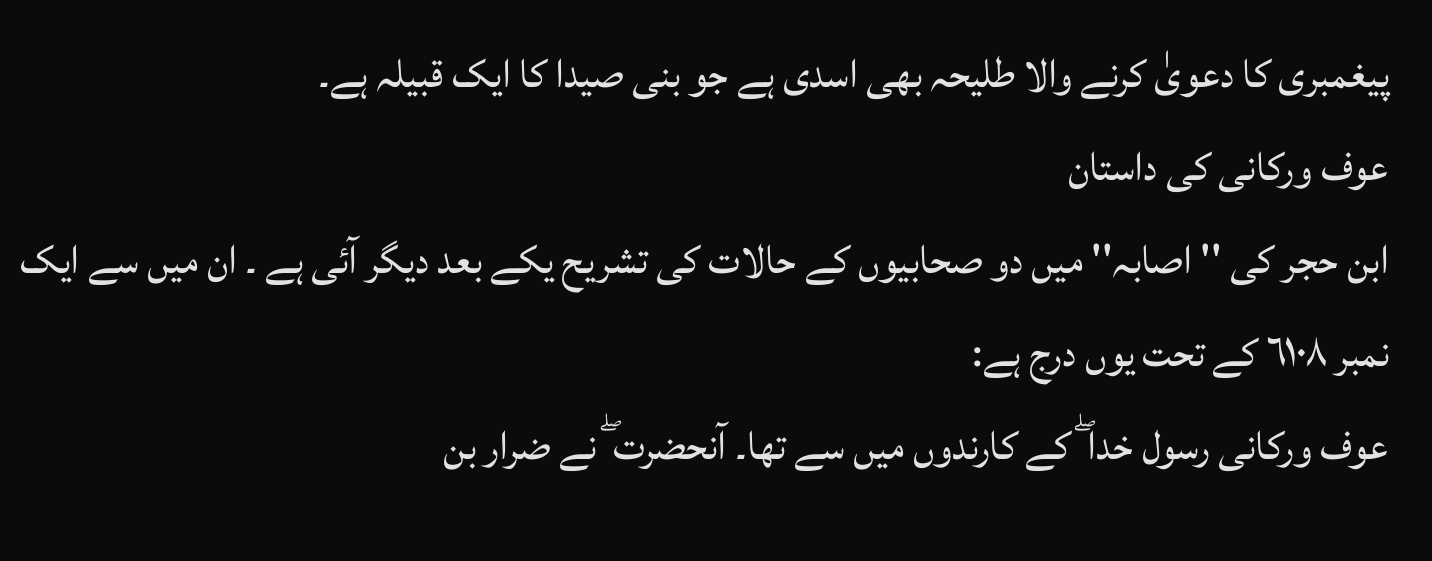پیغمبری کا دعویٰ کرنے والا طلیحہ بھی اسدی ہے جو بنی صیدا کا ایک قبیلہ ہے۔
عوف ورکانی کی داستان
ابن حجر کی '' اصابہ'' میں دو صحابیوں کے حالات کی تشریح یکے بعد دیگر آئی ہے ۔ ان میں سے ایک نمبر ٦١٠٨ کے تحت یوں درج ہے:
عوف ورکانی رسول خدا ۖ کے کارندوں میں سے تھا۔ آنحضرت ۖ نے ضرار بن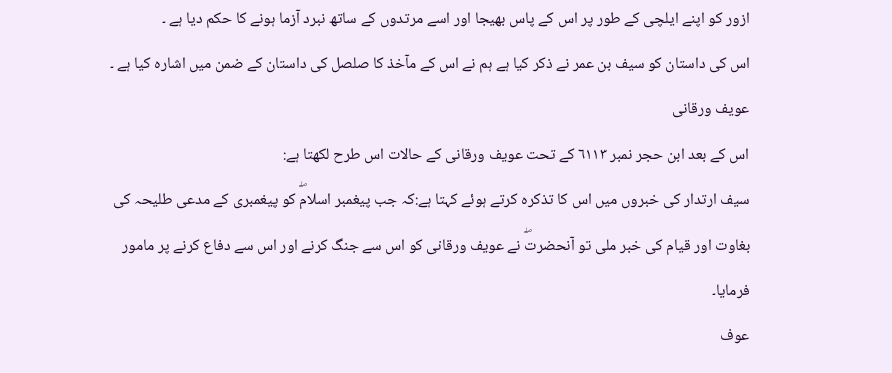ازور کو اپنے ایلچی کے طور پر اس کے پاس بھیجا اور اسے مرتدوں کے ساتھ نبرد آزما ہونے کا حکم دیا ہے ۔
اس کی داستان کو سیف بن عمر نے ذکر کیا ہے ہم نے اس کے مآخذ کا صلصل کی داستان کے ضمن میں اشارہ کیا ہے ۔
عویف ورقانی
اس کے بعد ابن حجر نمبر ٦١١٣ کے تحت عویف ورقانی کے حالات اس طرح لکھتا ہے:
سیف ارتدار کی خبروں میں اس کا تذکرہ کرتے ہوئے کہتا ہے:کہ جب پیغمبر اسلامۖ کو پیغمبری کے مدعی طلیحہ کی بغاوت اور قیام کی خبر ملی تو آنحضرتۖ نے عویف ورقانی کو اس سے جنگ کرنے اور اس سے دفاع کرنے پر مامور فرمایا۔
عوف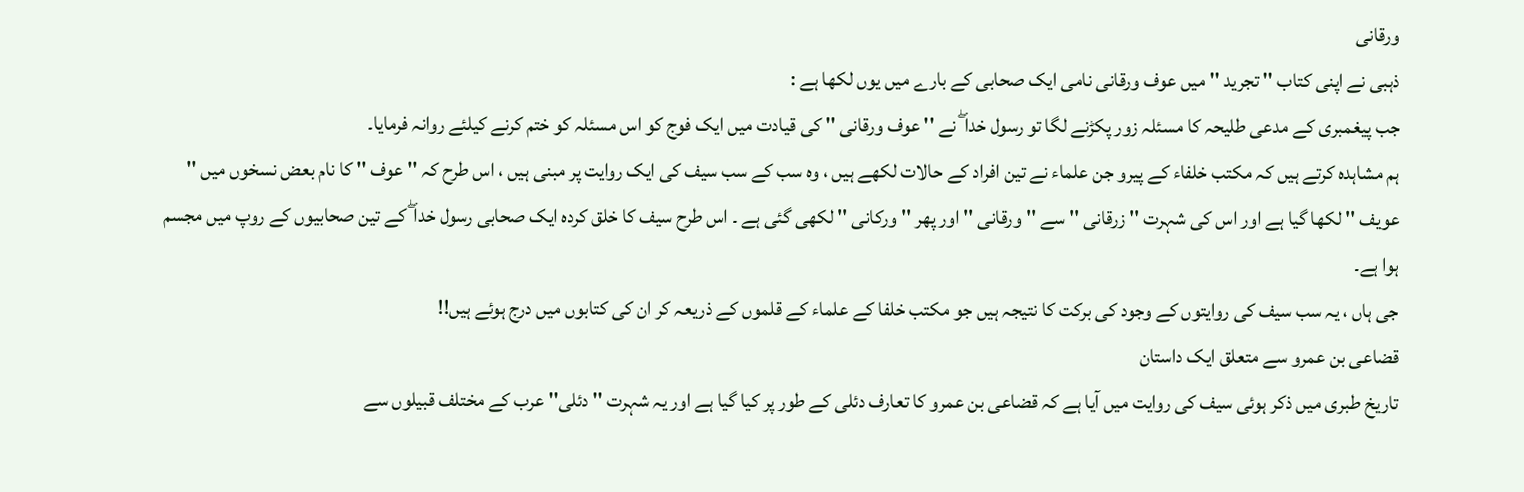ورقانی
ذہبی نے اپنی کتاب '' تجرید '' میں عوف ورقانی نامی ایک صحابی کے بارے میں یوں لکھا ہے :
جب پیغمبری کے مدعی طلیحہ کا مسئلہ زور پکڑنے لگا تو رسول خدا ۖ نے '' عوف ورقانی '' کی قیادت میں ایک فوج کو اس مسئلہ کو ختم کرنے کیلئے روانہ فرمایا۔
ہم مشاہدہ کرتے ہیں کہ مکتب خلفاء کے پیرو جن علماء نے تین افراد کے حالات لکھے ہیں ، وہ سب کے سب سیف کی ایک روایت پر مبنی ہیں ، اس طرح کہ '' عوف '' کا نام بعض نسخوں میں '' عویف '' لکھا گیا ہے اور اس کی شہرت '' زرقانی '' سے ''ورقانی '' اور پھر '' ورکانی '' لکھی گئی ہے ۔ اس طرح سیف کا خلق کردہ ایک صحابی رسول خدا ۖ کے تین صحابیوں کے روپ میں مجسم ہوا ہے۔
جی ہاں ، یہ سب سیف کی روایتوں کے وجود کی برکت کا نتیجہ ہیں جو مکتب خلفا کے علماء کے قلموں کے ذریعہ کر ان کی کتابوں میں درج ہوئے ہیں!!
قضاعی بن عمرو سے متعلق ایک داستان
تاریخ طبری میں ذکر ہوئی سیف کی روایت میں آیا ہے کہ قضاعی بن عمرو کا تعارف دئلی کے طور پر کیا گیا ہے اور یہ شہرت '' دئلی'' عرب کے مختلف قبیلوں سے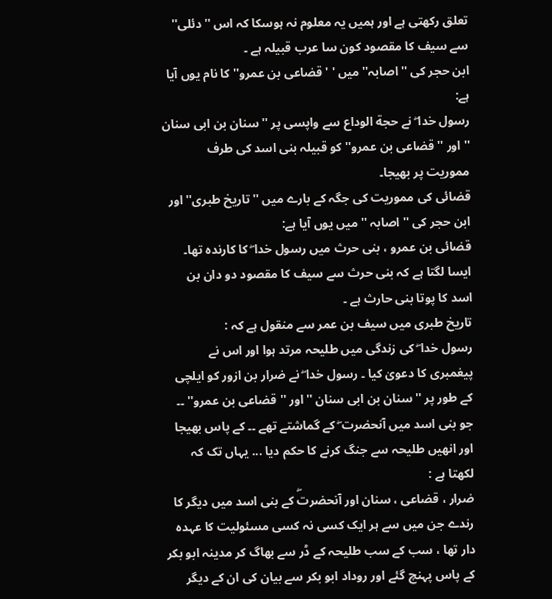تعلق رکھتی ہے اور ہمیں یہ معلوم نہ ہوسکا کہ اس '' دئلی'' سے سیف کا مقصود کون سا عرب قبیلہ ہے ۔
ابن حجر کی '' اصابہ'' میں ' ' قضاعی بن عمرو'' کا نام یوں آیا ہے:
رسول خدا ۖ نے حجة الوداع سے واپسی پر '' سنان بن ابی سنان '' اور ''قضاعی بن عمرو'' کو قبیلہ بنی اسد کی طرف مموریت پر بھیجا۔
قضائی کی مموریت کی جگہ کے بارے میں '' تاریخ طبری'' اور ابن حجر کی ''اصابہ '' میں یوں آیا ہے:
قضائی بن عمرو ، بنی حرث میں رسول خدا ۖ کا کارندہ تھا۔
ایسا لگتا ہے کہ بنی حرث سے سیف کا مقصود دو دان بن اسد کا پوتا بنی حارث ہے ۔
تاریخ طبری میں سیف بن عمر سے منقول ہے کہ :
رسول خدا ۖ کی زندگی میں طلیحہ مرتد ہوا اور اس نے پیغمبری کا دعویٰ کیا ۔ رسول خدا ۖ نے ضرار بن ازور کو ایلچی کے طور پر '' سنان بن ابی سنان '' اور '' قضاعی بن عمرو'' ۔۔ جو بنی اسد میں آنحضرت ۖ کے گماشتے تھے ۔۔ کے پاس بھیجا اور انھیں طلیحہ سے جنگ کرنے کا حکم دیا ... یہاں تک کہ لکھتا ہے :
ضرار ، قضاعی ، سنان اور آنحضرتۖ کے بنی اسد میں دیگر کا رندے جن میں سے ہر ایک کسی نہ کسی مسئولیت کا عہدہ دار تھا ، سب کے سب طلیحہ کے ڈر سے بھاگ کر مدینہ ابو بکر کے پاس پہنچ گئے اور روداد ابو بکر سے بیان کی ان کے دیگر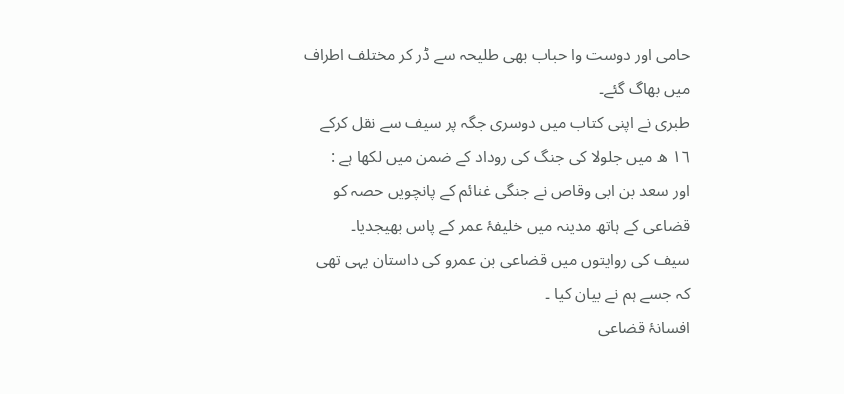حامی اور دوست وا حباب بھی طلیحہ سے ڈر کر مختلف اطراف میں بھاگ گئے۔
طبری نے اپنی کتاب میں دوسری جگہ پر سیف سے نقل کرکے ١٦ ھ میں جلولا کی جنگ کی روداد کے ضمن میں لکھا ہے :
اور سعد بن ابی وقاص نے جنگی غنائم کے پانچویں حصہ کو قضاعی کے ہاتھ مدینہ میں خلیفۂ عمر کے پاس بھیجدیا۔
سیف کی روایتوں میں قضاعی بن عمرو کی داستان یہی تھی کہ جسے ہم نے بیان کیا ۔
افسانۂ قضاعی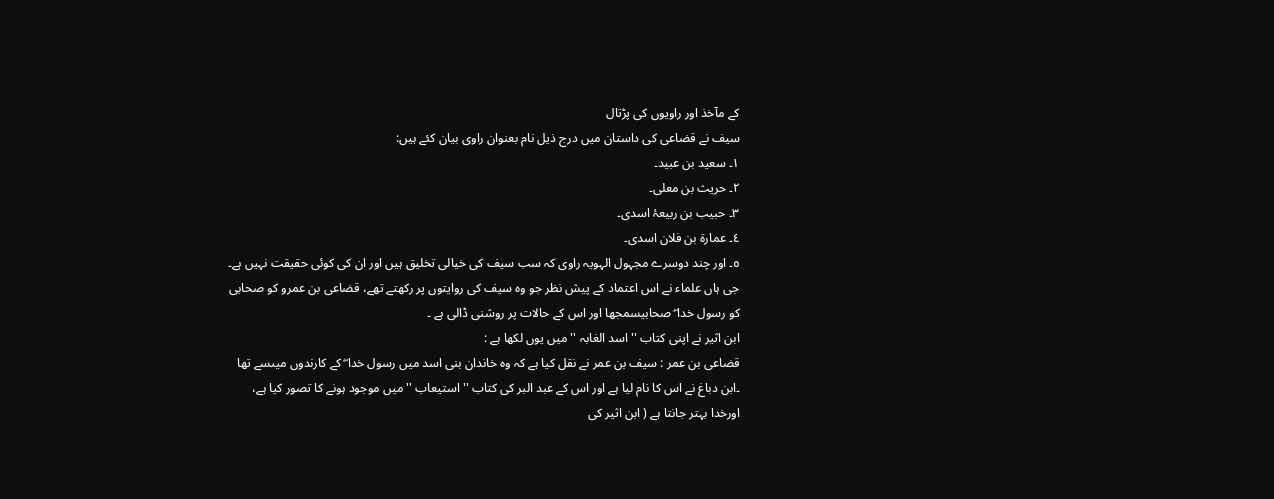کے مآخذ اور راویوں کی پڑتال
سیف نے قضاعی کی داستان میں درج ذیل نام بعنوان راوی بیان کئے ہیں:
١۔ سعید بن عبید۔
٢۔ حریث بن معلی۔
٣۔ حبیب بن ربیعۂ اسدی۔
٤۔ عمارة بن فلان اسدی۔
٥۔ اور چند دوسرے مجہول الہویہ راوی کہ سب سیف کی خیالی تخلیق ہیں اور ان کی کوئی حقیقت نہیں ہے۔
جی ہاں علماء نے اس اعتماد کے پیش نظر جو وہ سیف کی روایتوں پر رکھتے تھے، قضاعی بن عمرو کو صحابی کو رسول خدا ۖ صحابیسمجھا اور اس کے حالات پر روشنی ڈالی ہے ۔
ابن اثیر نے اپنی کتاب '' اسد الغابہ '' میں یوں لکھا ہے :
قضاعی بن عمر : سیف بن عمر نے نقل کیا ہے کہ وہ خاندان بنی اسد میں رسول خدا ۖ کے کارندوں میںسے تھا ۔ابن دباغ نے اس کا نام لیا ہے اور اس کے عبد البر کی کتاب ''استیعاب '' میں موجود ہونے کا تصور کیا ہے، اورخدا بہتر جانتا ہے ( ابن اثیر کی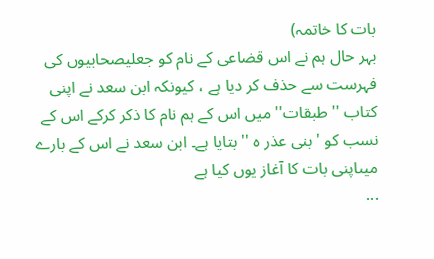بات کا خاتمہ)
بہر حال ہم نے اس قضاعی کے نام کو جعلیصحابیوں کی فہرست سے حذف کر دیا ہے ، کیونکہ ابن سعد نے اپنی کتاب '' طبقات'' میں اس کے ہم نام کا ذکر کرکے اس کے نسب کو ' بنی عذر ہ '' بتایا ہے۔ ابن سعد نے اس کے بارے میںاپنی بات کا آغاز یوں کیا ہے
...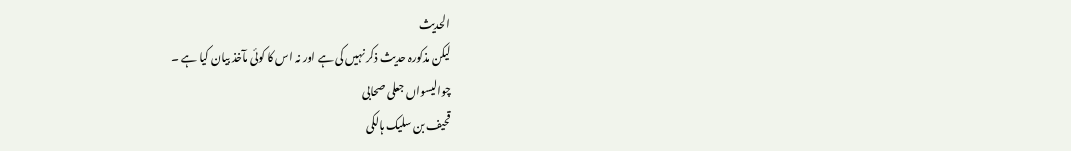الحدیث
لیکن مذکورہ حدیث ذکر نہیں کی ہے اور نہ اس کا کوئی مآخذ بیان کیا ہے ۔
چوالیسواں جعلی صحابی
قحیف بن سلیک ہالکی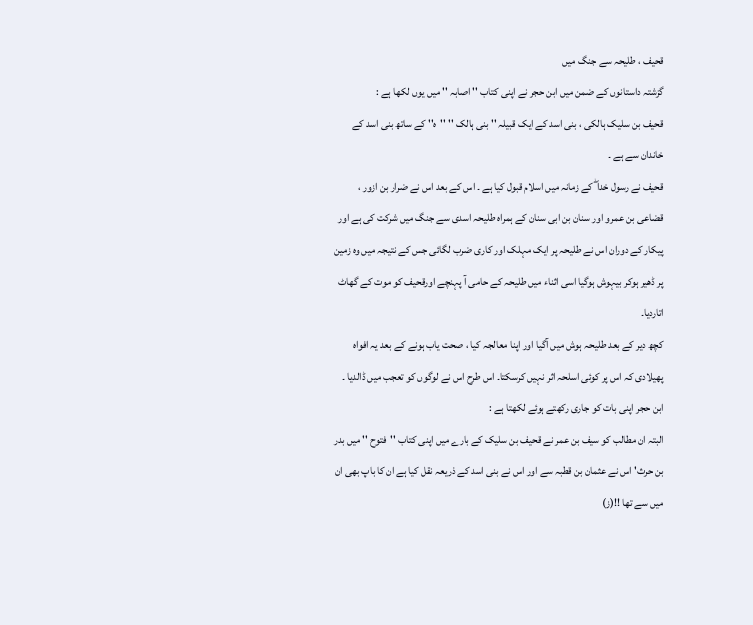قحیف ، طلیحہ سے جنگ میں
گزشتہ داستانوں کے ضمن میں ابن حجر نے اپنی کتاب '' اصابہ '' میں یوں لکھا ہے :
قحیف بن سلیک ہالکی ، بنی اسد کے ایک قبیلہ '' بنی ہالک '' ''ہ'' کے ساتھ بنی اسد کے خاندان سے ہے ۔
قحیف نے رسول خدا ۖ کے زمانہ میں اسلام قبول کیا ہے ۔ اس کے بعد اس نے ضرار بن ازور ، قضاعی بن عمرو اور سنان بن ابی سنان کے ہمراہ طلیحہ اسدی سے جنگ میں شرکت کی ہے اور پیکار کے دوران اس نے طلیحہ پر ایک مہلک اور کاری ضرب لگائی جس کے نتیجہ میں وہ زمین پر ڈھیر ہوکر بیہوش ہوگیا اسی اثناء میں طلیحہ کے حامی آ پہنچے اورقحیف کو موت کے گھاٹ اتاردیا۔
کچھ دیر کے بعد طلیحہ ہوش میں آگیا اور اپنا معالجہ کیا ، صحت یاب ہونے کے بعد یہ افواہ پھیلادی کہ اس پر کوئی اسلحہ اثر نہیں کرسکتا۔ اس طرح اس نے لوگوں کو تعجب میں ڈالدیا ۔
ابن حجر اپنی بات کو جاری رکھتے ہوئے لکھتا ہے :
البتہ ان مطالب کو سیف بن عمر نے قحیف بن سلیک کے بارے میں اپنی کتاب ''فتوح '' میں بدر بن حرث' اس نے عثمان بن قطبہ سے اور اس نے بنی اسد کے ذریعہ نقل کیا ہے ان کا باپ بھی ان میں سے تھا !!(ز)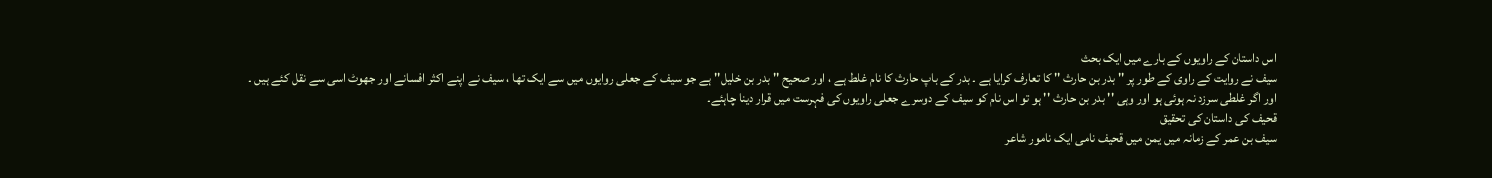اس داستان کے راویوں کے بارے میں ایک بحث
سیف نے روایت کے راوی کے طور پر '' بدر بن حارث '' کا تعارف کرایا ہے ۔ بدر کے باپ حارث کا نام غلط ہے ، اور صحیح '' بدر بن خلیل'' ہے جو سیف کے جعلی روایوں میں سے ایک تھا ، سیف نے اپنے اکثر افسانے اور جھوٹ اسی سے نقل کئے ہیں ۔
اور اگر غلطی سرزد نہ ہوئی ہو اور وہی '' بدر بن حارث '' ہو تو اس نام کو سیف کے دوسرے جعلی راویوں کی فہرست میں قرار دینا چاہئے۔
قحیف کی داستان کی تحقیق
سیف بن عمر کے زمانہ میں یمن میں قحیف نامی ایک نامور شاعر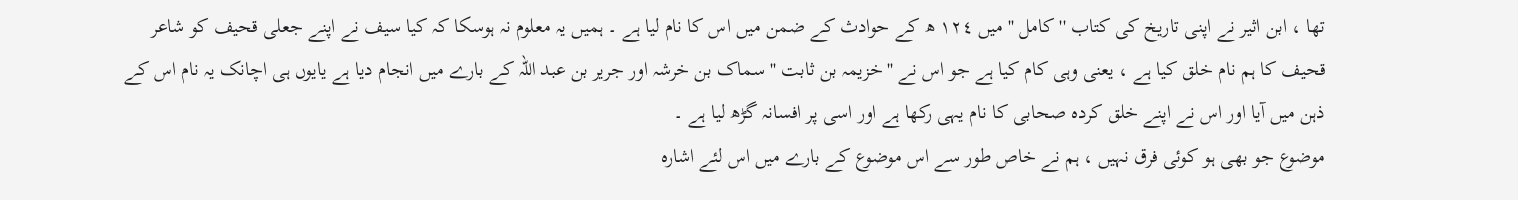تھا ، ابن اثیر نے اپنی تاریخ کی کتاب '' کامل '' میں ١٢٤ ھ کے حوادث کے ضمن میں اس کا نام لیا ہے ۔ ہمیں یہ معلوم نہ ہوسکا کہ کیا سیف نے اپنے جعلی قحیف کو شاعر قحیف کا ہم نام خلق کیا ہے ، یعنی وہی کام کیا ہے جو اس نے ''خزیمہ بن ثابت '' سماک بن خرشہ اور جریر بن عبد اللہ کے بارے میں انجام دیا ہے یایوں ہی اچانک یہ نام اس کے ذہن میں آیا اور اس نے اپنے خلق کردہ صحابی کا نام یہی رکھا ہے اور اسی پر افسانہ گڑھ لیا ہے ۔
موضوع جو بھی ہو کوئی فرق نہیں ، ہم نے خاص طور سے اس موضوع کے بارے میں اس لئے اشارہ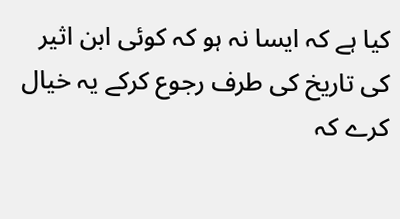کیا ہے کہ ایسا نہ ہو کہ کوئی ابن اثیر کی تاریخ کی طرف رجوع کرکے یہ خیال کرے کہ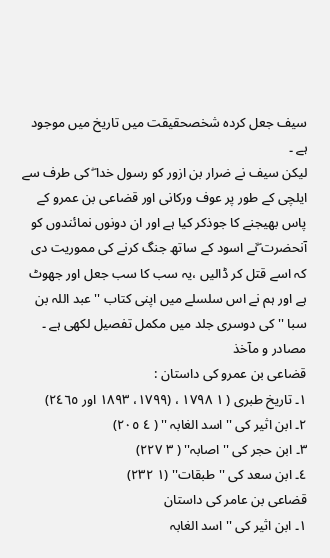سیف جعل کردہ شخصحقیقت میں تاریخ میں موجود ہے ۔
لیکن سیف نے ضرار بن ازور کو رسول خدا ۖ کی طرف سے ایلچی کے طور پر عوف ورکانی اور قضاعی بن عمرو کے پاس بھیجنے کا جوذکر کیا ہے اور ان دونوں نمائندوں کو آنحضرت ۖنے اسود کے ساتھ جنگ کرنے کی مموریت دی کہ اسے قتل کر ڈالیں ،یہ سب کا سب جعل اور جھوٹ ہے اور ہم نے اس سلسلے میں اپنی کتاب '' عبد اللہ بن سبا '' کی دوسری جلد میں مکمل تفصیل لکھی ہے ۔
مصادر و مآخذ
قضاعی بن عمرو کی داستان :
١۔ تاریخ طبری ( ١ ١٧٩٨ ، (١٧٩٩، ١٨٩٣ اور ٢٤٦٥)
٢۔ ابن اثیر کی '' اسد الغابہ '' ( ٤ ٢٠٥)
٣۔ ابن حجر کی '' اصابہ'' ( ٣ ٢٢٧)
٤۔ ابن سعد کی ''طبقات'' (١ ٢٣٢)
قضاعی بن عامر کی داستان
١۔ ابن اثیر کی '' اسد الغابہ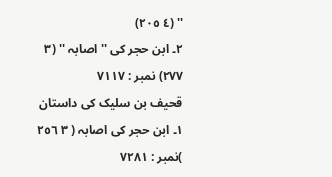'' (٤ ٢٠٥)
٢۔ ابن حجر کی '' اصابہ '' (٣ ٢٧٧) نمبر : ٧١١٧
قحیف بن سلیک کی داستان
١۔ ابن حجر کی اصابہ ( ٣ ٢٥٦ )نمبر : ٧٢٨١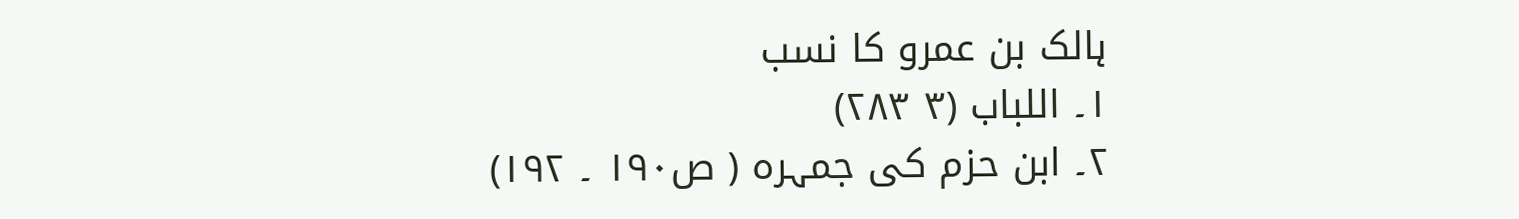ہالک بن عمرو کا نسب
١۔ اللباب (٣ ٢٨٣)
٢۔ ابن حزم کی جمہرہ ( ص١٩٠ ۔ ١٩٢)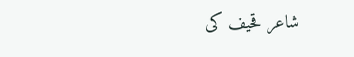شاعر قحیف کی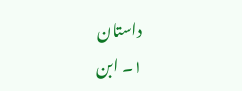داستان
١۔ ابن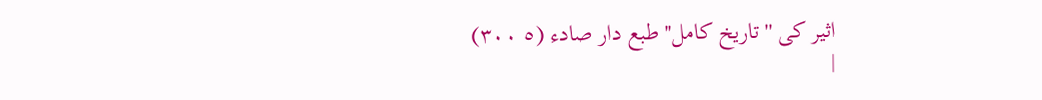اثیر کی '' تاریخ کامل'' طبع دار صادء (٥ ٣٠٠)
|